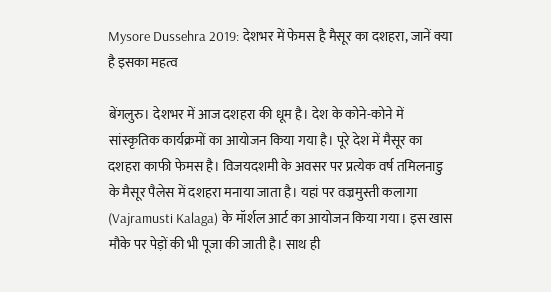Mysore Dussehra 2019: देशभर में फेमस है मैसूर का दशहरा, जानें क्या है इसका महत्व

बेंगलुरु। देशभर में आज दशहरा की धूम है। देश के कोने-कोने में सांस्कृतिक कार्यक्रमों का आयोजन किया गया है। पूरे देश में मैसूर का दशहरा काफी फेमस है। विजयदशमी के अवसर पर प्रत्येक वर्ष तमिलनाडु के मैसूर पैलेस में दशहरा मनाया जाता है। यहां पर वज्रमुस्ती कलागा (Vajramusti Kalaga) के मॉर्शल आर्ट का आयोजन किया गया। इस खास मौके पर पेड़ों की भी पूजा की जाती है। साथ ही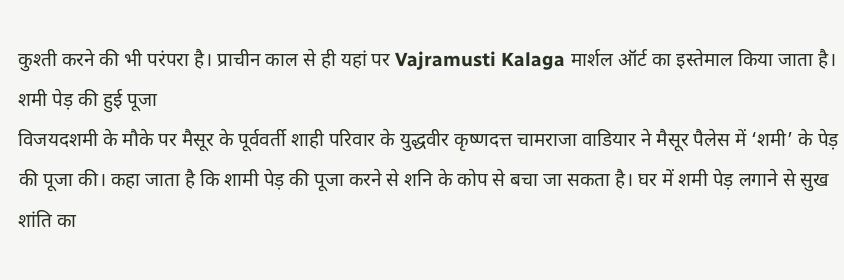कुश्ती करने की भी परंपरा है। प्राचीन काल से ही यहां पर Vajramusti Kalaga मार्शल ऑर्ट का इस्तेमाल किया जाता है।
शमी पेड़ की हुई पूजा
विजयदशमी के मौके पर मैसूर के पूर्ववर्ती शाही परिवार के युद्धवीर कृष्णदत्त चामराजा वाडियार ने मैसूर पैलेस में ‘शमी’ के पेड़ की पूजा की। कहा जाता है कि शामी पेड़ की पूजा करने से शनि के कोप से बचा जा सकता है। घर में शमी पेड़ लगाने से सुख शांति का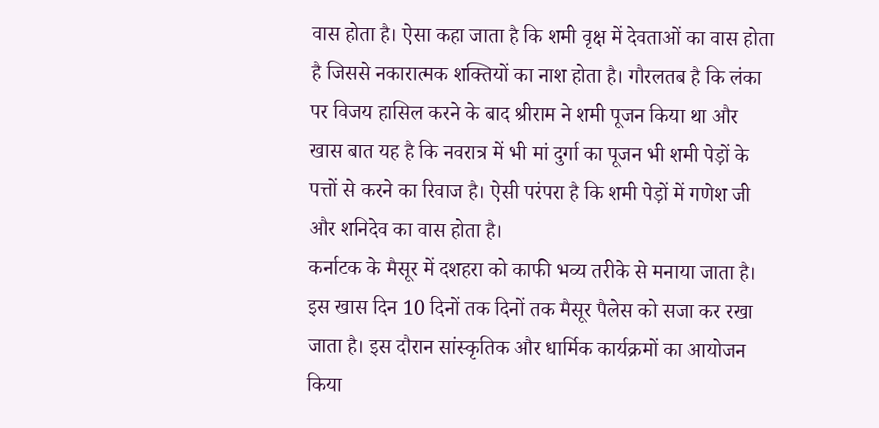वास होता है। ऐसा कहा जाता है कि शमी वृक्ष में देवताओं का वास होता है जिससे नकारात्मक शक्तियों का नाश होता है। गौरलतब है कि लंका पर विजय हासिल करने के बाद श्रीराम ने शमी पूजन किया था और खास बात यह है कि नवरात्र में भी मां दुर्गा का पूजन भी शमी पेड़ों के पत्तों से करने का रिवाज है। ऐसी परंपरा है कि शमी पेड़ों में गणेश जी और शनिदेव का वास होता है।
कर्नाटक के मैसूर में दशहरा को काफी भव्य तरीके से मनाया जाता है। इस खास दिन 10 दिनों तक दिनों तक मैसूर पैलेस को सजा कर रखा जाता है। इस दौरान सांस्कृतिक और धार्मिक कार्यक्रमों का आयोजन किया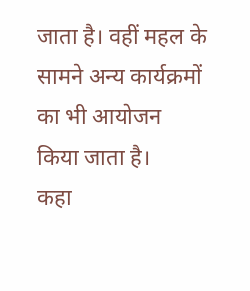जाता है। वहीं महल के सामने अन्य कार्यक्रमों का भी आयोजन किया जाता है।
कहा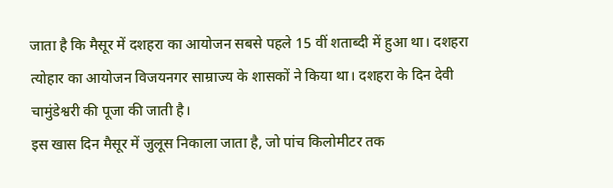जाता है कि मैसूर में दशहरा का आयोजन सबसे पहले 15 वीं शताब्दी में हुआ था। दशहरा त्योहार का आयोजन विजयनगर साम्राज्य के शासकों ने किया था। दशहरा के दिन देवी चामुंडेश्वरी की पूजा की जाती है।
इस खास दिन मैसूर में जुलूस निकाला जाता है, जो पांच किलोमीटर तक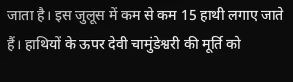जाता है। इस जुलूस में कम से कम 15 हाथी लगाए जाते हैं। हाथियों के ऊपर देवी चामुंडेश्वरी की मूर्ति को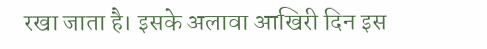रखा जाता है। इसके अलावा आखिरी दिन इस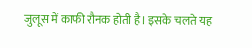जुलूस में काफी रौनक होती है। इसके चलते यह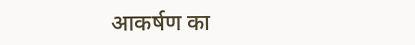आकर्षण का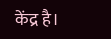केंद्र है।